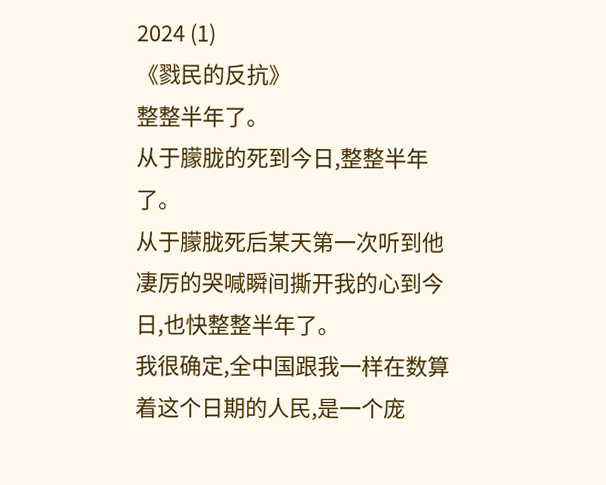2024 (1)
《戮民的反抗》
整整半年了。
从于朦胧的死到今日,整整半年了。
从于朦胧死后某天第一次听到他凄厉的哭喊瞬间撕开我的心到今日,也快整整半年了。
我很确定,全中国跟我一样在数算着这个日期的人民,是一个庞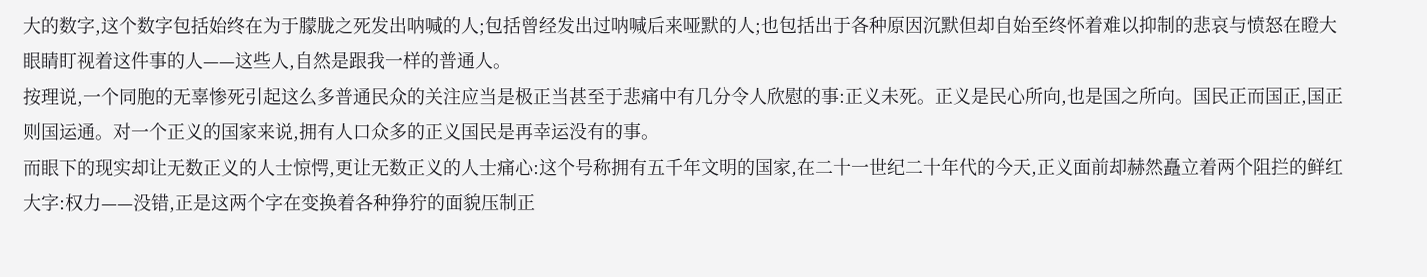大的数字,这个数字包括始终在为于朦胧之死发出呐喊的人;包括曾经发出过呐喊后来哑默的人;也包括出于各种原因沉默但却自始至终怀着难以抑制的悲哀与愤怒在瞪大眼睛盯视着这件事的人——这些人,自然是跟我一样的普通人。
按理说,一个同胞的无辜惨死引起这么多普通民众的关注应当是极正当甚至于悲痛中有几分令人欣慰的事:正义未死。正义是民心所向,也是国之所向。国民正而国正,国正则国运通。对一个正义的国家来说,拥有人口众多的正义国民是再幸运没有的事。
而眼下的现实却让无数正义的人士惊愕,更让无数正义的人士痛心:这个号称拥有五千年文明的国家,在二十一世纪二十年代的今天,正义面前却赫然矗立着两个阻拦的鲜红大字:权力——没错,正是这两个字在变换着各种狰狞的面貌压制正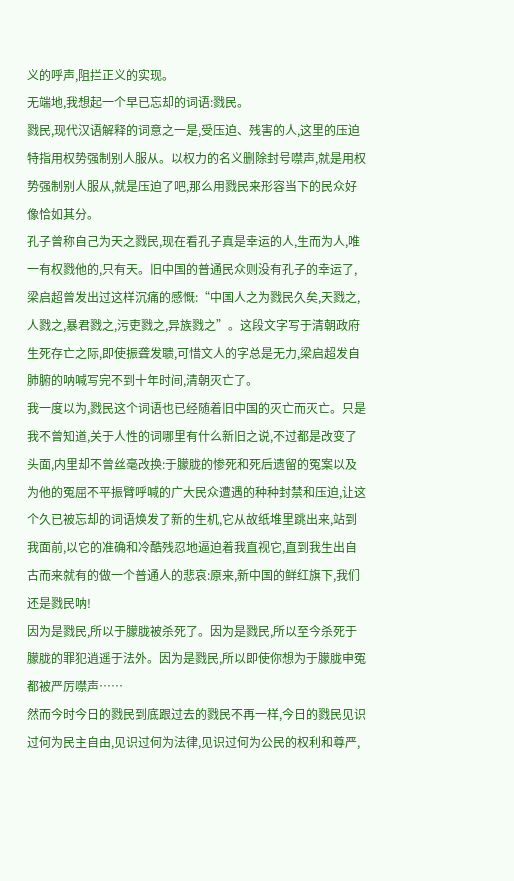义的呼声,阻拦正义的实现。
无端地,我想起一个早已忘却的词语:戮民。
戮民,现代汉语解释的词意之一是,受压迫、残害的人,这里的压迫特指用权势强制别人服从。以权力的名义删除封号噤声,就是用权势强制别人服从,就是压迫了吧,那么用戮民来形容当下的民众好像恰如其分。
孔子曾称自己为天之戮民,现在看孔子真是幸运的人,生而为人,唯一有权戮他的,只有天。旧中国的普通民众则没有孔子的幸运了,梁启超曾发出过这样沉痛的感慨:“中国人之为戮民久矣,天戮之,人戮之,暴君戮之,污吏戮之,异族戮之”。这段文字写于清朝政府生死存亡之际,即使振聋发聩,可惜文人的字总是无力,梁启超发自肺腑的呐喊写完不到十年时间,清朝灭亡了。
我一度以为,戮民这个词语也已经随着旧中国的灭亡而灭亡。只是我不曾知道,关于人性的词哪里有什么新旧之说,不过都是改变了头面,内里却不曾丝毫改换:于朦胧的惨死和死后遗留的冤案以及为他的冤屈不平振臂呼喊的广大民众遭遇的种种封禁和压迫,让这个久已被忘却的词语焕发了新的生机,它从故纸堆里跳出来,站到我面前,以它的准确和冷酷残忍地逼迫着我直视它,直到我生出自古而来就有的做一个普通人的悲哀:原来,新中国的鲜红旗下,我们还是戮民呐!
因为是戮民,所以于朦胧被杀死了。因为是戮民,所以至今杀死于朦胧的罪犯逍遥于法外。因为是戮民,所以即使你想为于朦胧申冤都被严厉噤声……
然而今时今日的戮民到底跟过去的戮民不再一样,今日的戮民见识过何为民主自由,见识过何为法律,见识过何为公民的权利和尊严,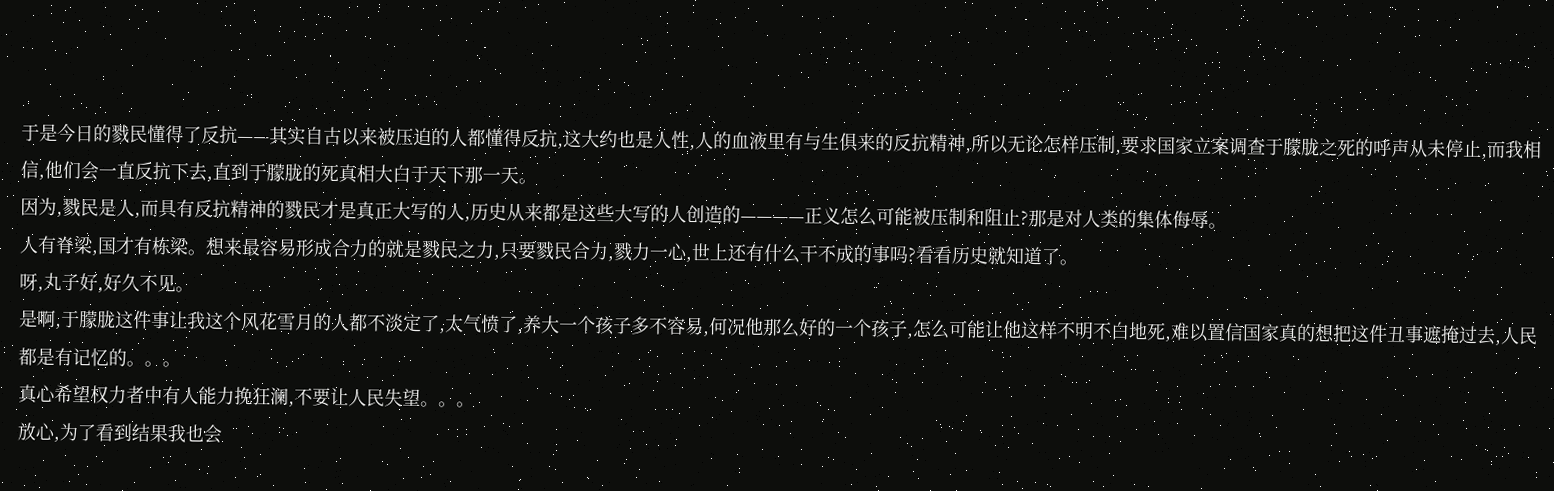于是今日的戮民懂得了反抗——其实自古以来被压迫的人都懂得反抗,这大约也是人性,人的血液里有与生俱来的反抗精神,所以无论怎样压制,要求国家立案调查于朦胧之死的呼声从未停止,而我相信,他们会一直反抗下去,直到于朦胧的死真相大白于天下那一天。
因为,戮民是人,而具有反抗精神的戮民才是真正大写的人,历史从来都是这些大写的人创造的————正义怎么可能被压制和阻止?那是对人类的集体侮辱。
人有脊梁,国才有栋梁。想来最容易形成合力的就是戮民之力,只要戮民合力,戮力一心,世上还有什么干不成的事吗?看看历史就知道了。
呀,丸子好,好久不见。
是啊,于朦胧这件事让我这个风花雪月的人都不淡定了,太气愤了,养大一个孩子多不容易,何况他那么好的一个孩子,怎么可能让他这样不明不白地死,难以置信国家真的想把这件丑事遮掩过去,人民都是有记忆的。。。
真心希望权力者中有人能力挽狂澜,不要让人民失望。。。
放心,为了看到结果我也会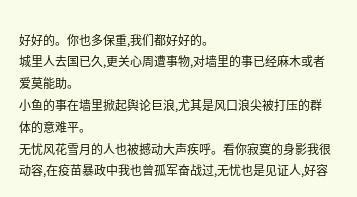好好的。你也多保重,我们都好好的。
城里人去国已久,更关心周遭事物,对墙里的事已经麻木或者爱莫能助。
小鱼的事在墙里掀起舆论巨浪,尤其是风口浪尖被打压的群体的意难平。
无忧风花雪月的人也被撼动大声疾呼。看你寂寞的身影我很动容,在疫苗暴政中我也曾孤军奋战过,无忧也是见证人,好容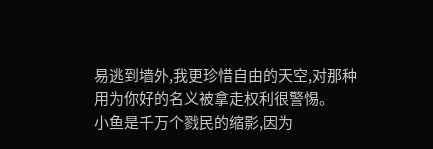易逃到墙外,我更珍惜自由的天空,对那种用为你好的名义被拿走权利很警惕。
小鱼是千万个戮民的缩影,因为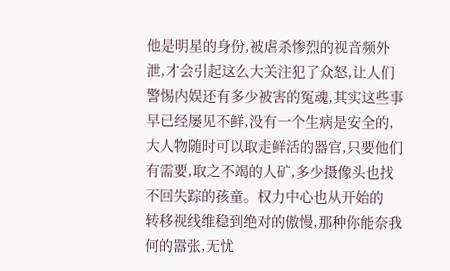他是明星的身份,被虐杀惨烈的视音频外泄,才会引起这么大关注犯了众怒,让人们警惕内娱还有多少被害的冤魂,其实这些事早已经屡见不鲜,没有一个生病是安全的,大人物随时可以取走鲜活的器官,只要他们有需要,取之不竭的人矿,多少摄像头也找不回失踪的孩童。权力中心也从开始的
转移视线维稳到绝对的傲慢,那种你能奈我何的嚣张,无忧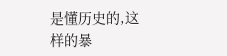是懂历史的,这样的暴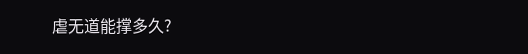虐无道能撑多久?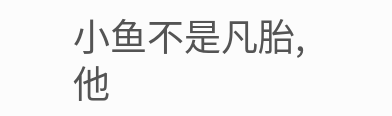小鱼不是凡胎,他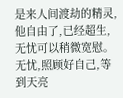是来人间渡劫的精灵,他自由了,已经超生,无忧可以稍微宽慰。
无忧,照顾好自己,等到天亮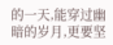的一天,能穿过幽暗的岁月,更要坚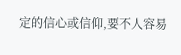定的信心或信仰,要不人容易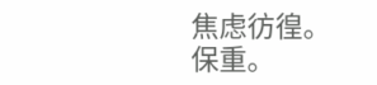焦虑彷徨。
保重。